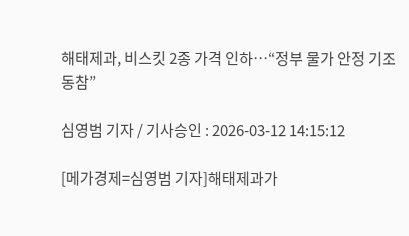해태제과, 비스킷 2종 가격 인하…“정부 물가 안정 기조 동참”

심영범 기자 / 기사승인 : 2026-03-12 14:15:12

[메가경제=심영범 기자]해태제과가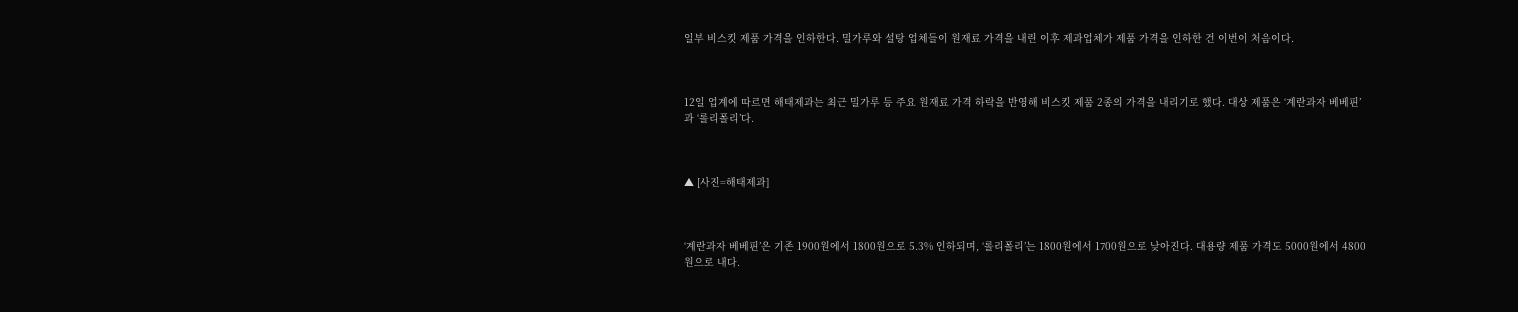일부 비스킷 제품 가격을 인하한다. 밀가루와 설탕 업체들이 원재료 가격을 내린 이후 제과업체가 제품 가격을 인하한 건 이번이 처음이다.



12일 업계에 따르면 해태제과는 최근 밀가루 등 주요 원재료 가격 하락을 반영해 비스킷 제품 2종의 가격을 내리기로 했다. 대상 제품은 ‘계란과자 베베핀’과 ‘롤리폴리’다.



▲ [사진=해태제과]



‘계란과자 베베핀’은 기존 1900원에서 1800원으로 5.3% 인하되며, ‘롤리폴리’는 1800원에서 1700원으로 낮아진다. 대용량 제품 가격도 5000원에서 4800원으로 내다.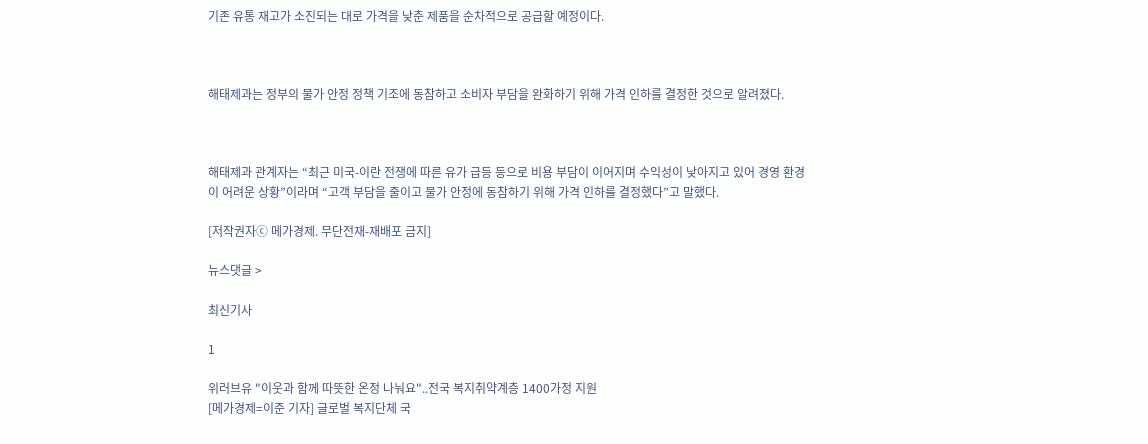기존 유통 재고가 소진되는 대로 가격을 낮춘 제품을 순차적으로 공급할 예정이다.



해태제과는 정부의 물가 안정 정책 기조에 동참하고 소비자 부담을 완화하기 위해 가격 인하를 결정한 것으로 알려졌다.



해태제과 관계자는 “최근 미국-이란 전쟁에 따른 유가 급등 등으로 비용 부담이 이어지며 수익성이 낮아지고 있어 경영 환경이 어려운 상황”이라며 “고객 부담을 줄이고 물가 안정에 동참하기 위해 가격 인하를 결정했다”고 말했다.

[저작권자ⓒ 메가경제. 무단전재-재배포 금지]

뉴스댓글 >

최신기사

1

위러브유 "이웃과 함께 따뜻한 온정 나눠요"..전국 복지취약계층 1400가정 지원
[메가경제=이준 기자] 글로벌 복지단체 국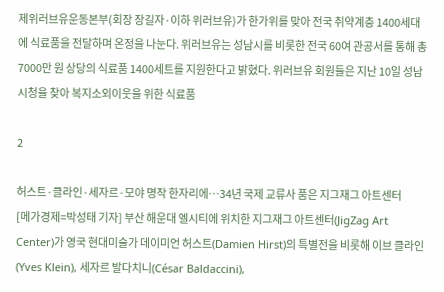제위러브유운동본부(회장 장길자·이하 위러브유)가 한가위를 맞아 전국 취약계층 1400세대에 식료품을 전달하며 온정을 나눈다. 위러브유는 성남시를 비롯한 전국 60여 관공서를 통해 총 7000만 원 상당의 식료품 1400세트를 지원한다고 밝혔다. 위러브유 회원들은 지난 10일 성남시청을 찾아 복지소외이웃을 위한 식료품

2

허스트·클라인·세자르·모야 명작 한자리에…34년 국제 교류사 품은 지그재그 아트센터
[메가경제=박성태 기자] 부산 해운대 엘시티에 위치한 지그재그 아트센터(JigZag Art Center)가 영국 현대미술가 데이미언 허스트(Damien Hirst)의 특별전을 비롯해 이브 클라인(Yves Klein), 세자르 발다치니(César Baldaccini),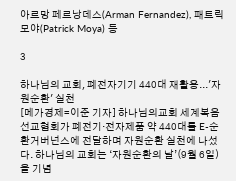아르망 페르낭데스(Arman Fernandez), 패트릭 모야(Patrick Moya) 등

3

하나님의 교회, 폐전자기기 440대 재활용...'자원순환' 실천
[메가경제=이준 기자] 하나님의교회 세계복음선교협회가 폐전기·전자제품 약 440대를 E-순환거버넌스에 전달하며 자원순환 실천에 나섰다. 하나님의 교회는 ‘자원순환의 날’(9월 6일)을 기념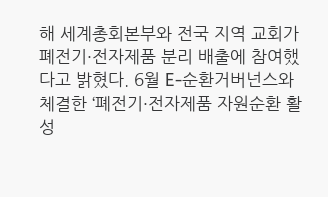해 세계총회본부와 전국 지역 교회가 폐전기·전자제품 분리 배출에 참여했다고 밝혔다. 6월 E-순환거버넌스와 체결한 ‘폐전기·전자제품 자원순환 활성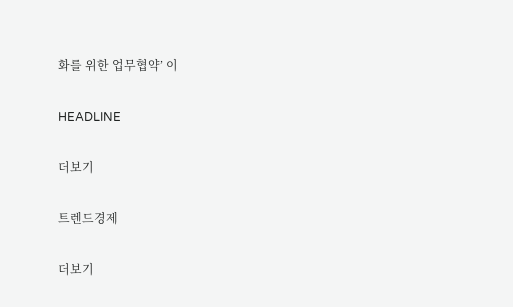화를 위한 업무협약’ 이

HEADLINE

더보기

트렌드경제

더보기